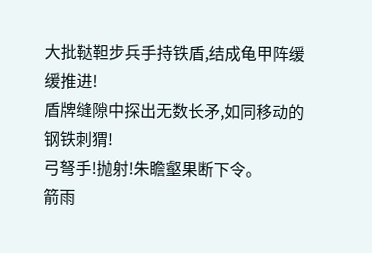大批鞑靼步兵手持铁盾,结成龟甲阵缓缓推进!
盾牌缝隙中探出无数长矛,如同移动的钢铁刺猬!
弓弩手!抛射!朱瞻壑果断下令。
箭雨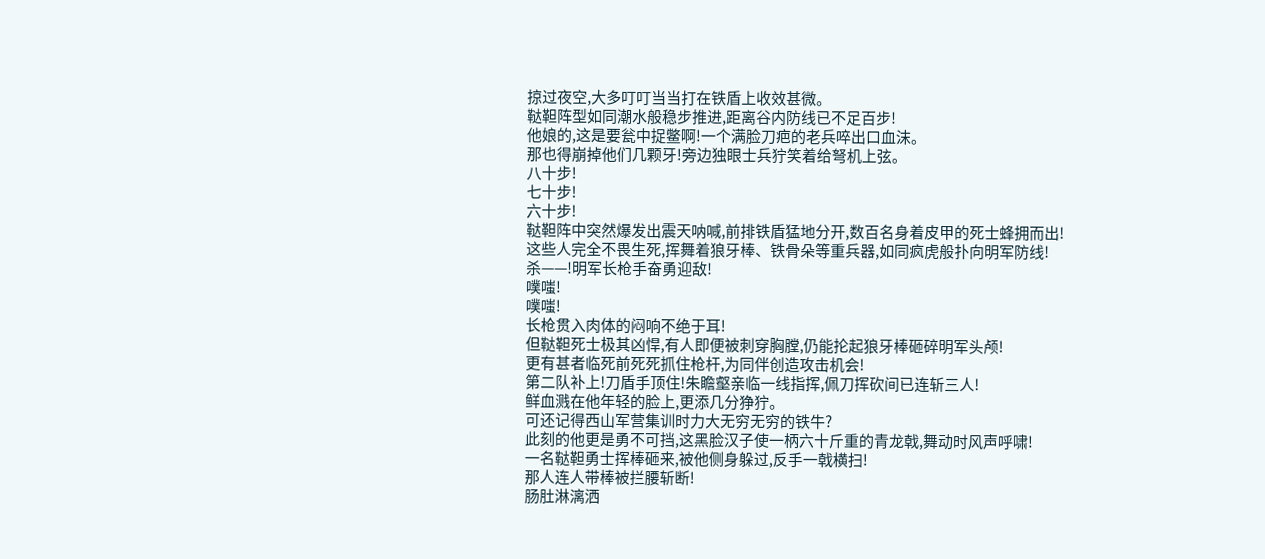掠过夜空,大多叮叮当当打在铁盾上收效甚微。
鞑靼阵型如同潮水般稳步推进,距离谷内防线已不足百步!
他娘的,这是要瓮中捉鳖啊!一个满脸刀疤的老兵啐出口血沫。
那也得崩掉他们几颗牙!旁边独眼士兵狞笑着给弩机上弦。
八十步!
七十步!
六十步!
鞑靼阵中突然爆发出震天呐喊,前排铁盾猛地分开,数百名身着皮甲的死士蜂拥而出!
这些人完全不畏生死,挥舞着狼牙棒、铁骨朵等重兵器,如同疯虎般扑向明军防线!
杀——!明军长枪手奋勇迎敌!
噗嗤!
噗嗤!
长枪贯入肉体的闷响不绝于耳!
但鞑靼死士极其凶悍,有人即便被刺穿胸膛,仍能抡起狼牙棒砸碎明军头颅!
更有甚者临死前死死抓住枪杆,为同伴创造攻击机会!
第二队补上!刀盾手顶住!朱瞻壑亲临一线指挥,佩刀挥砍间已连斩三人!
鲜血溅在他年轻的脸上,更添几分狰狞。
可还记得西山军营集训时力大无穷无穷的铁牛?
此刻的他更是勇不可挡,这黑脸汉子使一柄六十斤重的青龙戟,舞动时风声呼啸!
一名鞑靼勇士挥棒砸来,被他侧身躲过,反手一戟横扫!
那人连人带棒被拦腰斩断!
肠肚淋漓洒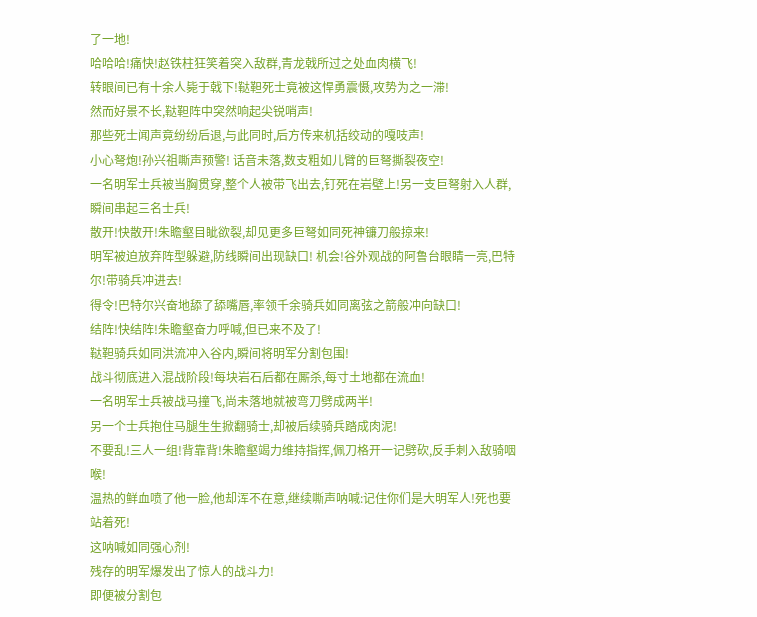了一地!
哈哈哈!痛快!赵铁柱狂笑着突入敌群,青龙戟所过之处血肉横飞!
转眼间已有十余人毙于戟下!鞑靼死士竟被这悍勇震慑,攻势为之一滞!
然而好景不长,鞑靼阵中突然响起尖锐哨声!
那些死士闻声竟纷纷后退,与此同时,后方传来机括绞动的嘎吱声!
小心弩炮!孙兴祖嘶声预警! 话音未落,数支粗如儿臂的巨弩撕裂夜空!
一名明军士兵被当胸贯穿,整个人被带飞出去,钉死在岩壁上!另一支巨弩射入人群,瞬间串起三名士兵!
散开!快散开!朱瞻壑目眦欲裂,却见更多巨弩如同死神镰刀般掠来!
明军被迫放弃阵型躲避,防线瞬间出现缺口! 机会!谷外观战的阿鲁台眼睛一亮,巴特尔!带骑兵冲进去!
得令!巴特尔兴奋地舔了舔嘴唇,率领千余骑兵如同离弦之箭般冲向缺口!
结阵!快结阵!朱瞻壑奋力呼喊,但已来不及了!
鞑靼骑兵如同洪流冲入谷内,瞬间将明军分割包围!
战斗彻底进入混战阶段!每块岩石后都在厮杀,每寸土地都在流血!
一名明军士兵被战马撞飞,尚未落地就被弯刀劈成两半!
另一个士兵抱住马腿生生掀翻骑士,却被后续骑兵踏成肉泥!
不要乱!三人一组!背靠背!朱瞻壑竭力维持指挥,佩刀格开一记劈砍,反手刺入敌骑咽喉!
温热的鲜血喷了他一脸,他却浑不在意,继续嘶声呐喊:记住你们是大明军人!死也要站着死!
这呐喊如同强心剂!
残存的明军爆发出了惊人的战斗力!
即便被分割包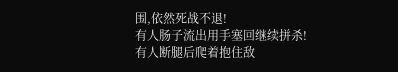围,依然死战不退!
有人肠子流出用手塞回继续拼杀!
有人断腿后爬着抱住敌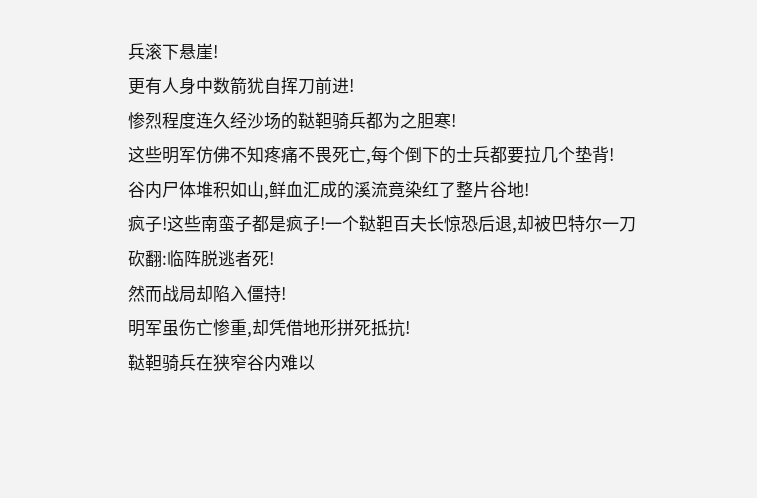兵滚下悬崖!
更有人身中数箭犹自挥刀前进!
惨烈程度连久经沙场的鞑靼骑兵都为之胆寒!
这些明军仿佛不知疼痛不畏死亡,每个倒下的士兵都要拉几个垫背!
谷内尸体堆积如山,鲜血汇成的溪流竟染红了整片谷地!
疯子!这些南蛮子都是疯子!一个鞑靼百夫长惊恐后退,却被巴特尔一刀砍翻:临阵脱逃者死!
然而战局却陷入僵持!
明军虽伤亡惨重,却凭借地形拼死抵抗!
鞑靼骑兵在狭窄谷内难以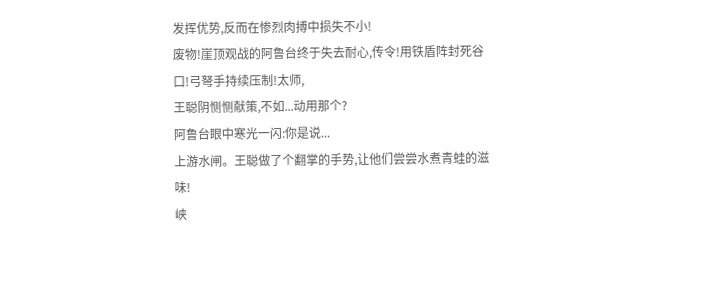发挥优势,反而在惨烈肉搏中损失不小!
废物!崖顶观战的阿鲁台终于失去耐心,传令!用铁盾阵封死谷口!弓弩手持续压制!太师,
王聪阴恻恻献策,不如...动用那个?
阿鲁台眼中寒光一闪:你是说...
上游水闸。王聪做了个翻掌的手势,让他们尝尝水煮青蛙的滋味!
峡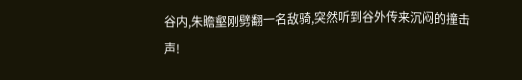谷内,朱瞻壑刚劈翻一名敌骑,突然听到谷外传来沉闷的撞击声!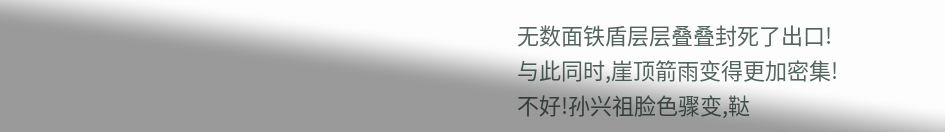无数面铁盾层层叠叠封死了出口!
与此同时,崖顶箭雨变得更加密集!
不好!孙兴祖脸色骤变,鞑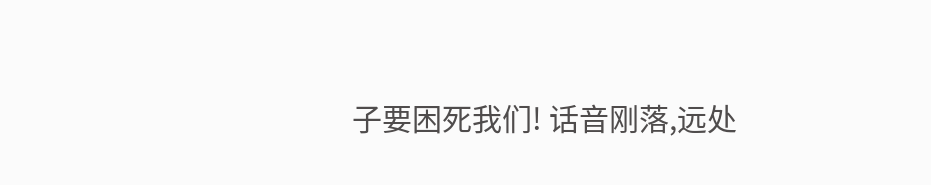子要困死我们! 话音刚落,远处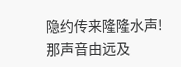隐约传来隆隆水声!
那声音由远及